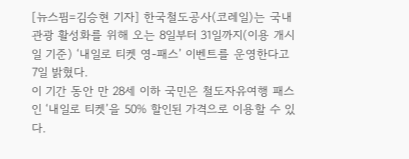[뉴스핌=김승현 기자] 한국철도공사(코레일)는 국내 관광 활성화를 위해 오는 8일부터 31일까지(이용 개시일 기준) ‘내일로 티켓 영-패스’ 이벤트를 운영한다고 7일 밝혔다.
이 기간 동안 만 28세 이하 국민은 철도자유여행 패스인 ‘내일로 티켓’을 50% 할인된 가격으로 이용할 수 있다.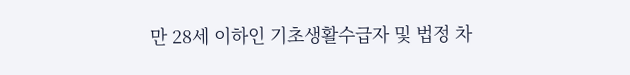만 28세 이하인 기초생활수급자 및 법정 차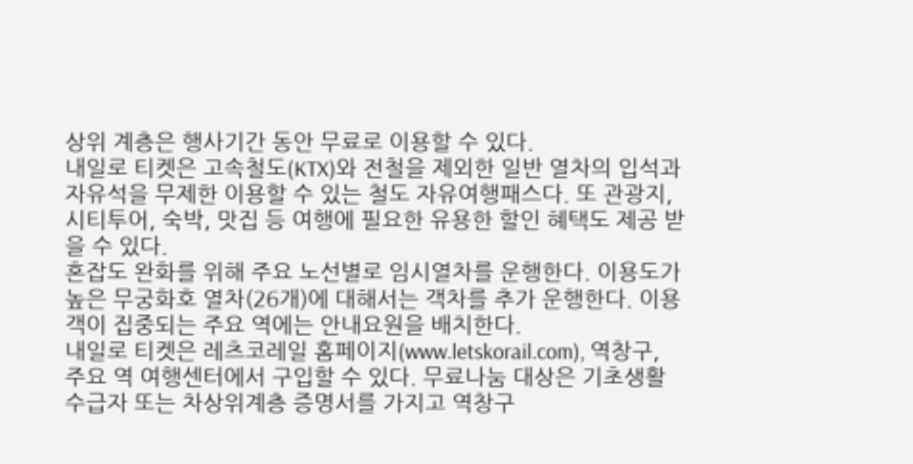상위 계층은 행사기간 동안 무료로 이용할 수 있다.
내일로 티켓은 고속철도(KTX)와 전철을 제외한 일반 열차의 입석과 자유석을 무제한 이용할 수 있는 철도 자유여행패스다. 또 관광지, 시티투어, 숙박, 맛집 등 여행에 필요한 유용한 할인 혜택도 제공 받을 수 있다.
혼잡도 완화를 위해 주요 노선별로 임시열차를 운행한다. 이용도가 높은 무궁화호 열차(26개)에 대해서는 객차를 추가 운행한다. 이용객이 집중되는 주요 역에는 안내요원을 배치한다.
내일로 티켓은 레츠코레일 홈페이지(www.letskorail.com), 역창구, 주요 역 여행센터에서 구입할 수 있다. 무료나눔 대상은 기초생활수급자 또는 차상위계층 증명서를 가지고 역창구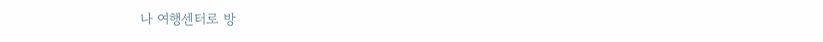나 여행센터로 방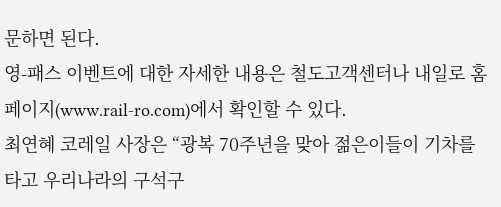문하면 된다.
영-패스 이벤트에 대한 자세한 내용은 철도고객센터나 내일로 홈페이지(www.rail-ro.com)에서 확인할 수 있다.
최연혜 코레일 사장은 “광복 70주년을 맞아 젊은이들이 기차를 타고 우리나라의 구석구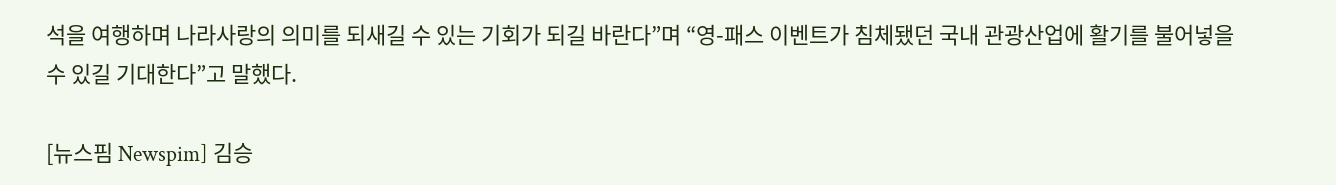석을 여행하며 나라사랑의 의미를 되새길 수 있는 기회가 되길 바란다”며 “영-패스 이벤트가 침체됐던 국내 관광산업에 활기를 불어넣을 수 있길 기대한다”고 말했다.

[뉴스핌 Newspim] 김승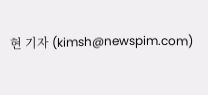현 기자 (kimsh@newspim.com)